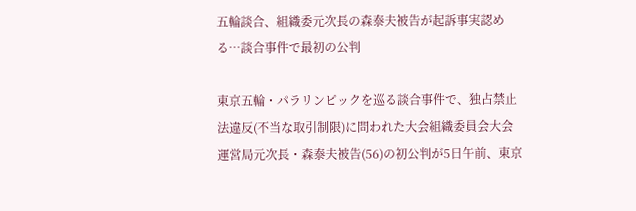五輪談合、組織委元次長の森泰夫被告が起訴事実認める…談合事件で最初の公判

東京五輪・パラリンピックを巡る談合事件で、独占禁止法違反(不当な取引制限)に問われた大会組織委員会大会運営局元次長・森泰夫被告(56)の初公判が5日午前、東京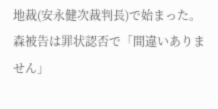地裁(安永健次裁判長)で始まった。
森被告は罪状認否で「間違いありません」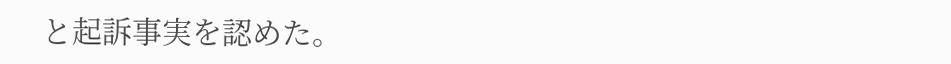と起訴事実を認めた。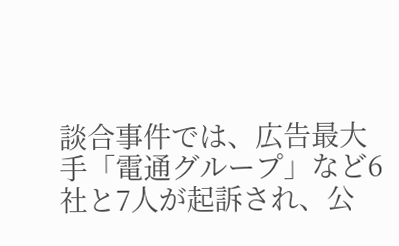談合事件では、広告最大手「電通グループ」など6社と7人が起訴され、公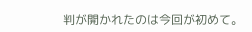判が開かれたのは今回が初めて。